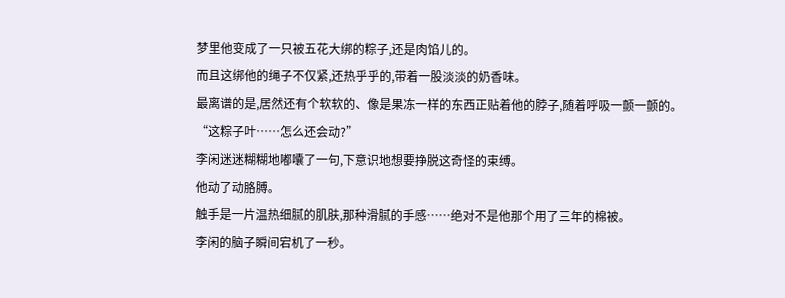梦里他变成了一只被五花大绑的粽子,还是肉馅儿的。
而且这绑他的绳子不仅紧,还热乎乎的,带着一股淡淡的奶香味。
最离谱的是,居然还有个软软的、像是果冻一样的东西正贴着他的脖子,随着呼吸一颤一颤的。
“这粽子叶……怎么还会动?”
李闲迷迷糊糊地嘟囔了一句,下意识地想要挣脱这奇怪的束缚。
他动了动胳膊。
触手是一片温热细腻的肌肤,那种滑腻的手感……绝对不是他那个用了三年的棉被。
李闲的脑子瞬间宕机了一秒。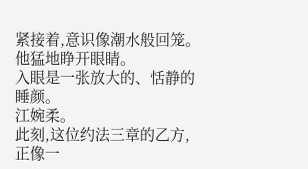紧接着,意识像潮水般回笼。
他猛地睁开眼睛。
入眼是一张放大的、恬静的睡颜。
江婉柔。
此刻,这位约法三章的乙方,正像一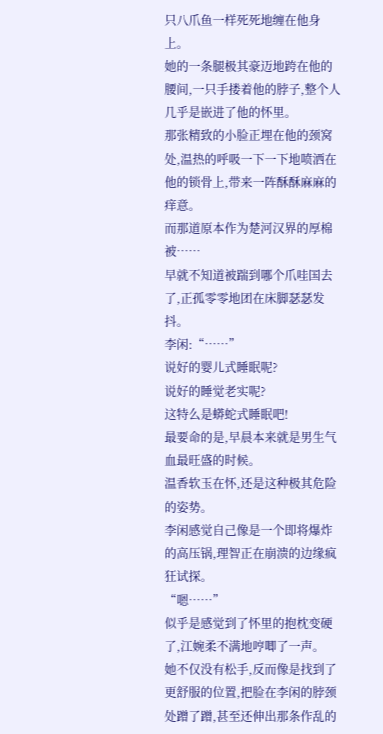只八爪鱼一样死死地缠在他身上。
她的一条腿极其豪迈地跨在他的腰间,一只手搂着他的脖子,整个人几乎是嵌进了他的怀里。
那张精致的小脸正埋在他的颈窝处,温热的呼吸一下一下地喷洒在他的锁骨上,带来一阵酥酥麻麻的痒意。
而那道原本作为楚河汉界的厚棉被……
早就不知道被踹到哪个爪哇国去了,正孤零零地团在床脚瑟瑟发抖。
李闲:“……”
说好的婴儿式睡眠呢?
说好的睡觉老实呢?
这特么是蟒蛇式睡眠吧!
最要命的是,早晨本来就是男生气血最旺盛的时候。
温香软玉在怀,还是这种极其危险的姿势。
李闲感觉自己像是一个即将爆炸的高压锅,理智正在崩溃的边缘疯狂试探。
“嗯……”
似乎是感觉到了怀里的抱枕变硬了,江婉柔不满地哼唧了一声。
她不仅没有松手,反而像是找到了更舒服的位置,把脸在李闲的脖颈处蹭了蹭,甚至还伸出那条作乱的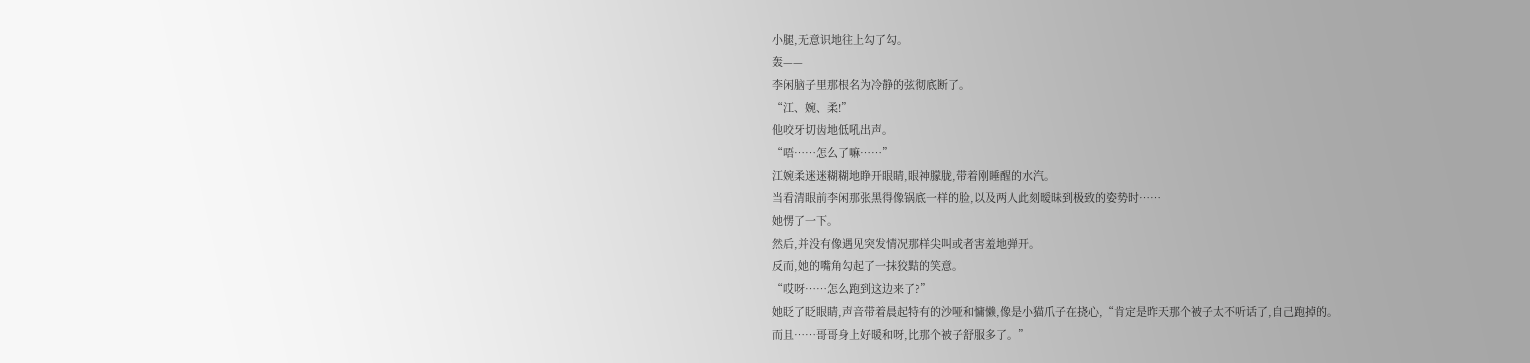小腿,无意识地往上勾了勾。
轰——
李闲脑子里那根名为冷静的弦彻底断了。
“江、婉、柔!”
他咬牙切齿地低吼出声。
“唔……怎么了嘛……”
江婉柔迷迷糊糊地睁开眼睛,眼神朦胧,带着刚睡醒的水汽。
当看清眼前李闲那张黑得像锅底一样的脸,以及两人此刻暧昧到极致的姿势时……
她愣了一下。
然后,并没有像遇见突发情况那样尖叫或者害羞地弹开。
反而,她的嘴角勾起了一抹狡黠的笑意。
“哎呀……怎么跑到这边来了?”
她眨了眨眼睛,声音带着晨起特有的沙哑和慵懒,像是小猫爪子在挠心,“肯定是昨天那个被子太不听话了,自己跑掉的。
而且……哥哥身上好暖和呀,比那个被子舒服多了。”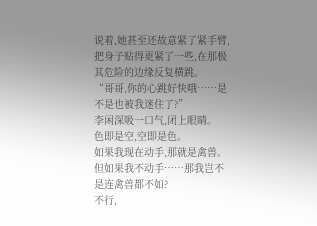说着,她甚至还故意紧了紧手臂,把身子贴得更紧了一些,在那极其危险的边缘反复横跳。
“哥哥,你的心跳好快哦……是不是也被我迷住了?”
李闲深吸一口气,闭上眼睛。
色即是空,空即是色。
如果我现在动手,那就是禽兽。
但如果我不动手……那我岂不是连禽兽都不如?
不行,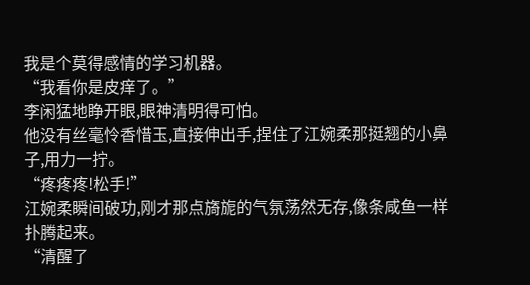我是个莫得感情的学习机器。
“我看你是皮痒了。”
李闲猛地睁开眼,眼神清明得可怕。
他没有丝毫怜香惜玉,直接伸出手,捏住了江婉柔那挺翘的小鼻子,用力一拧。
“疼疼疼!松手!”
江婉柔瞬间破功,刚才那点旖旎的气氛荡然无存,像条咸鱼一样扑腾起来。
“清醒了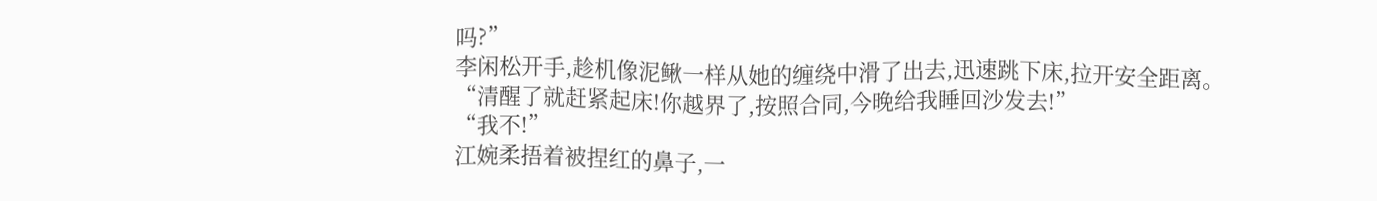吗?”
李闲松开手,趁机像泥鳅一样从她的缠绕中滑了出去,迅速跳下床,拉开安全距离。
“清醒了就赶紧起床!你越界了,按照合同,今晚给我睡回沙发去!”
“我不!”
江婉柔捂着被捏红的鼻子,一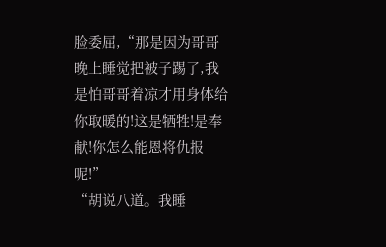脸委屈,“那是因为哥哥晚上睡觉把被子踢了,我是怕哥哥着凉才用身体给你取暖的!这是牺牲!是奉献!你怎么能恩将仇报呢!”
“胡说八道。我睡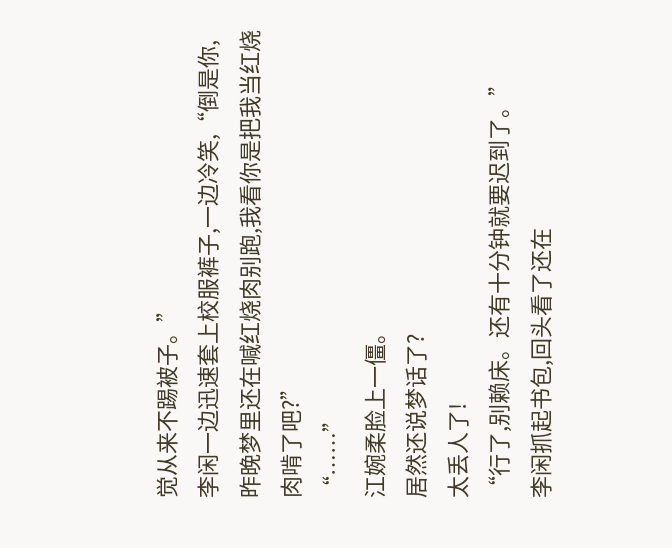觉从来不踢被子。”
李闲一边迅速套上校服裤子,一边冷笑,“倒是你,昨晚梦里还在喊红烧肉别跑,我看你是把我当红烧肉啃了吧?”
“……”
江婉柔脸上一僵。
居然还说梦话了?
太丢人了!
“行了,别赖床。还有十分钟就要迟到了。”
李闲抓起书包,回头看了还在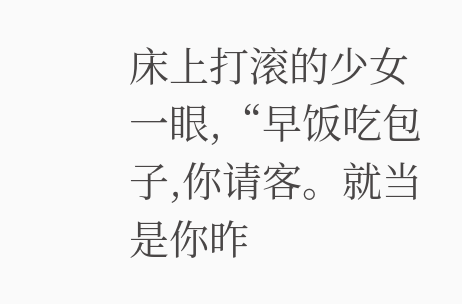床上打滚的少女一眼,“早饭吃包子,你请客。就当是你昨